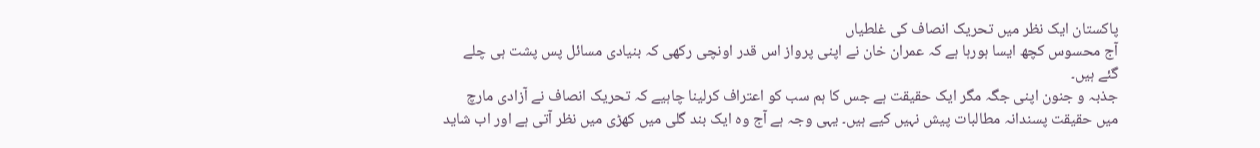پاکستان ایک نظر میں تحریک انصاف کی غلطیاں
آج محسوس کچھ ایسا ہورہا ہے کہ عمران خان نے اپنی پرواز اس قدر اونچی رکھی کہ بنیادی مسائل پس پشت ہی چلے گئے ہیں۔
جذبہ و جنون اپنی جگہ مگر ایک حقیقت ہے جس کا ہم سب کو اعتراف کرلینا چاہیے کہ تحریک انصاف نے آزادی مارچ میں حقیقت پسندانہ مطالبات پیش نہیں کیے ہیں۔ یہی وجہ ہے آج وہ ایک بند گلی میں کھڑی میں نظر آتی ہے اور اب شاید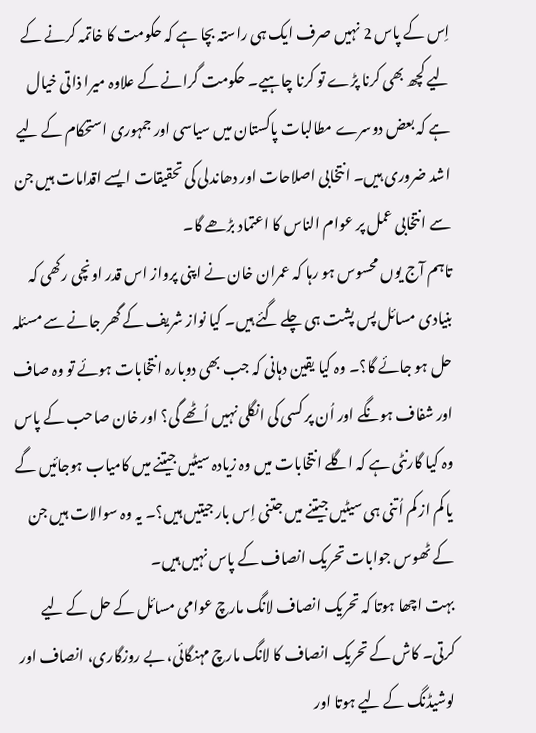اِس کے پاس 2 نہیں صرف ایک ہی راستہ بچا ہے کہ حکومت کا خاتمہ کرنے کے لیے کچھ بھی کرنا پڑے تو کرنا چاہیے۔ حکومت گرانے کے علاوہ میرا ذاتی خیال ہے کہ بعض دوسرے مطالبات پاکستان میں سیاسی اور جمہوری استحکام کے لیے اشد ضروری ہیں۔ انتخابی اصلاحات اور دھاندلی کی تحقیقات ایسے اقدامات ہیں جن سے انتخابی عمل پر عوام الناس کا اعتماد بڑھے گا۔
تاہم آج یوں محسوس ہو رہا کہ عمران خان نے اپنی پرواز اس قدر اونچی رکھی کہ بنیادی مسائل پس پشت ہی چلے گئے ہیں۔ کیا نواز شریف کے گھر جانے سے مسئلہ حل ہو جائے گا؟۔ وہ کیا یقین دہانی کہ جب بھی دوبارہ انتخابات ہوئے تو وہ صاف اور شفاف ہونگے اور اُن پر کسی کی انگلی نہیں اُٹھے گی؟ اور خان صاحب کے پاس وہ کیا گارنٹی ہے کہ اگلے انتخابات میں وہ زیادہ سیٹیں جیتنے میں کامیاب ہوجائیں گے یا کم از کم اُتنی ہی سیٹیں جیتنے میں جتنی اِس بار جیتیں ہیں؟۔ یہ وہ سوالات ہیں جن کے ٹھوس جوابات تحریک انصاف کے پاس نہیں ہیں۔
بہت اچھا ہوتا کہ تحریک انصاف لانگ مارچ عوامی مسائل کے حل کے لیے کرتی۔ کاش کے تحریک انصاف کا لانگ مارچ مہنگائی، بے روزگاری، انصاف اور لوشیڈنگ کے لیے ہوتا اور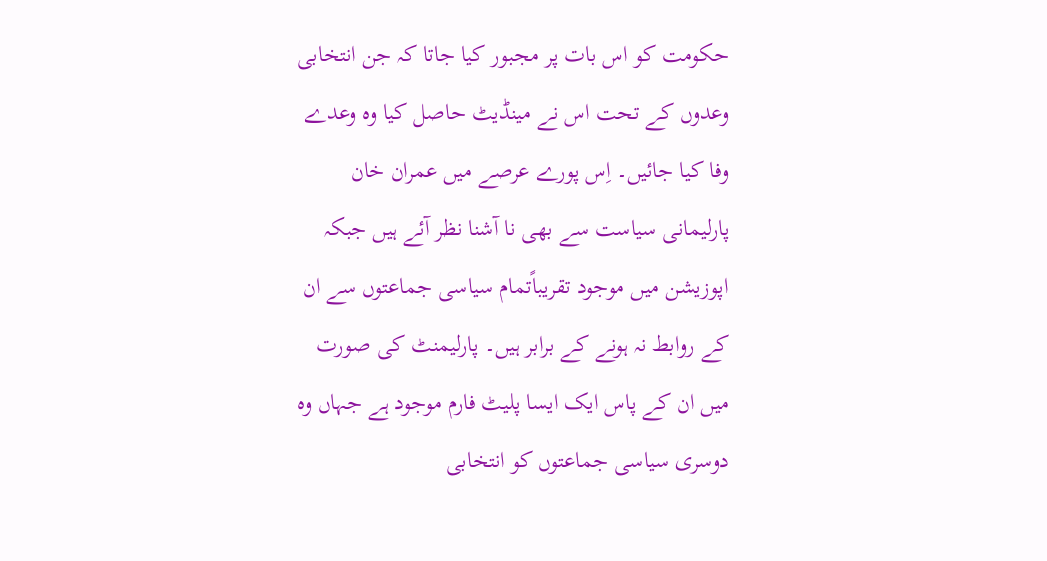حکومت کو اس بات پر مجبور کیا جاتا کہ جن انتخابی وعدوں کے تحت اس نے مینڈیٹ حاصل کیا وہ وعدے وفا کیا جائیں۔ اِس پورے عرصے میں عمران خان پارلیمانی سیاست سے بھی نا آشنا نظر آئے ہیں جبکہ اپوزیشن میں موجود تقریباًتمام سیاسی جماعتوں سے ان کے روابط نہ ہونے کے برابر ہیں۔ پارلیمنٹ کی صورت میں ان کے پاس ایک ایسا پلیٹ فارم موجود ہے جہاں وہ دوسری سیاسی جماعتوں کو انتخابی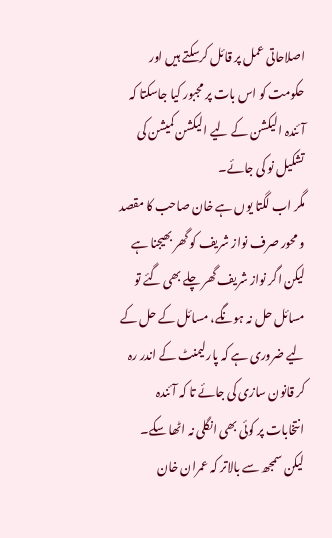اصلاحاتی عمل پر قائل کرسکتے ہیں اور حکومت کو اس بات پر مجبور کیا جاسکتا کہ آئندہ الیکشن کے لیے الیکشن کمیشن کی تشکیل نو کی جائے۔
مگر اب لگتا یوں ہے خان صاحب کا مقصد و محور صرف نواز شریف کو گھر بھیجنا ہے لیکن اگر نواز شریف گھر چلے بھی گئے تو مسائل حل نہ ہونگے، مسائل کے حل کے لیے ضروری ہے کہ پارلیمنٹ کے اندر رہ کر قانون سازی کی جائے تا کہ آئندہ انتخابات پر کوئی بھی انگلی نہ اٹھا سکے۔ لیکن سمجھ سے بالاتر کہ عمران خان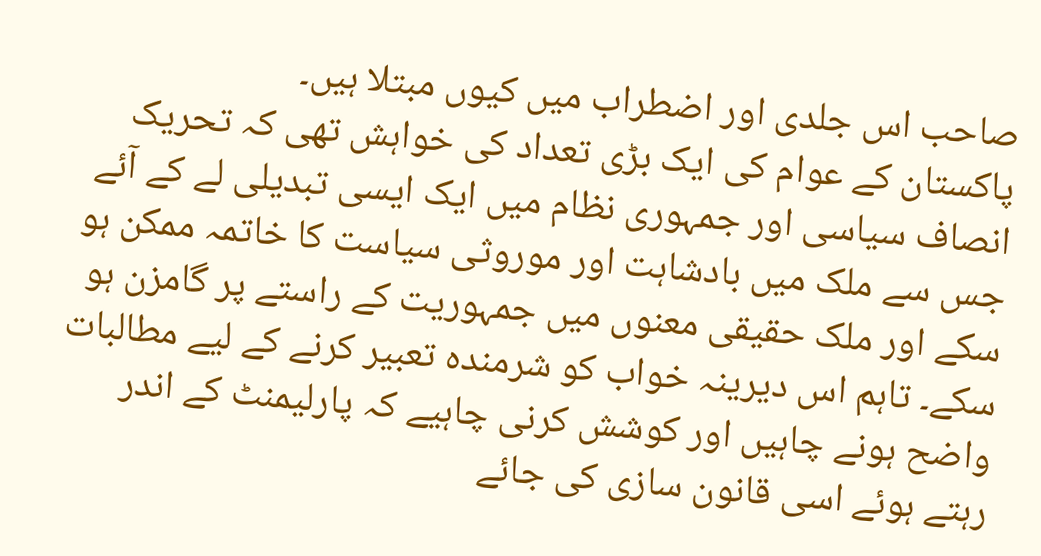صاحب اس جلدی اور اضطراب میں کیوں مبتلا ہیں۔
پاکستان کے عوام کی ایک بڑی تعداد کی خواہش تھی کہ تحریک انصاف سیاسی اور جمہوری نظام میں ایک ایسی تبدیلی لے کے آئے جس سے ملک میں بادشاہت اور موروثی سیاست کا خاتمہ ممکن ہو سکے اور ملک حقیقی معنوں میں جمہوریت کے راستے پر گامزن ہو سکے۔ تاہم اس دیرینہ خواب کو شرمندہ تعبیر کرنے کے لیے مطالبات واضح ہونے چاہیں اور کوشش کرنی چاہیے کہ پارلیمنٹ کے اندر رہتے ہوئے اسی قانون سازی کی جائے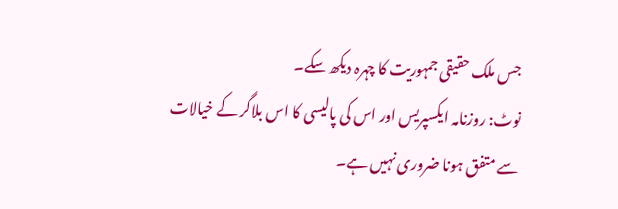جس ملک حقیقی جمہوریت کا چہرہ دیکھ سکے۔
نوٹ: روزنامہ ایکسپریس اور اس کی پالیسی کا اس بلاگر کے خیالات سے متفق ہونا ضروری نہیں ہے۔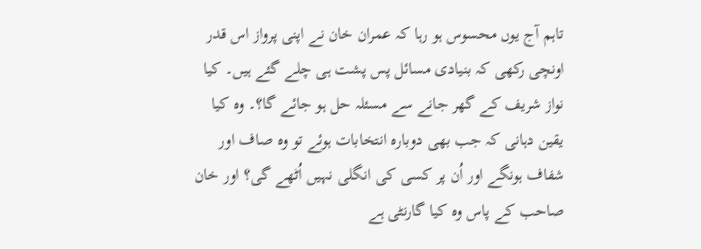تاہم آج یوں محسوس ہو رہا کہ عمران خان نے اپنی پرواز اس قدر اونچی رکھی کہ بنیادی مسائل پس پشت ہی چلے گئے ہیں۔ کیا نواز شریف کے گھر جانے سے مسئلہ حل ہو جائے گا؟۔ وہ کیا یقین دہانی کہ جب بھی دوبارہ انتخابات ہوئے تو وہ صاف اور شفاف ہونگے اور اُن پر کسی کی انگلی نہیں اُٹھے گی؟ اور خان صاحب کے پاس وہ کیا گارنٹی ہے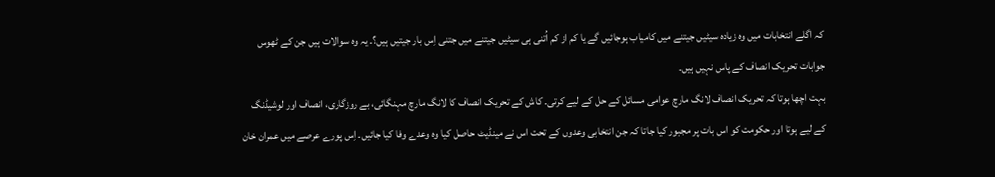کہ اگلے انتخابات میں وہ زیادہ سیٹیں جیتنے میں کامیاب ہوجائیں گے یا کم از کم اُتنی ہی سیٹیں جیتنے میں جتنی اِس بار جیتیں ہیں؟۔ یہ وہ سوالات ہیں جن کے ٹھوس جوابات تحریک انصاف کے پاس نہیں ہیں۔
بہت اچھا ہوتا کہ تحریک انصاف لانگ مارچ عوامی مسائل کے حل کے لیے کرتی۔ کاش کے تحریک انصاف کا لانگ مارچ مہنگائی، بے روزگاری، انصاف اور لوشیڈنگ کے لیے ہوتا اور حکومت کو اس بات پر مجبور کیا جاتا کہ جن انتخابی وعدوں کے تحت اس نے مینڈیٹ حاصل کیا وہ وعدے وفا کیا جائیں۔ اِس پورے عرصے میں عمران خان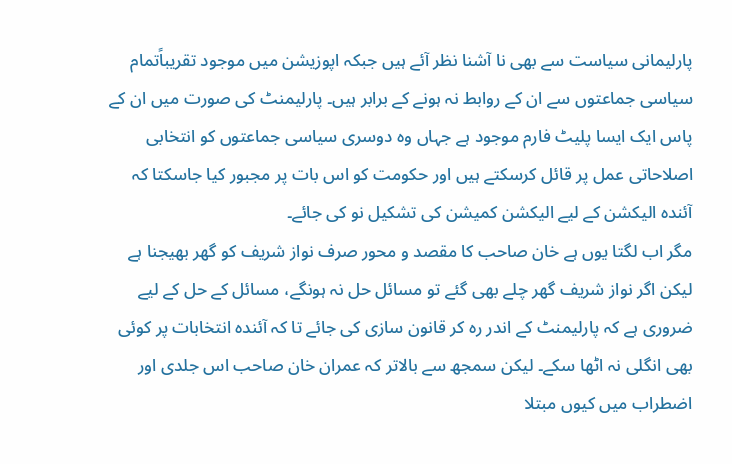پارلیمانی سیاست سے بھی نا آشنا نظر آئے ہیں جبکہ اپوزیشن میں موجود تقریباًتمام سیاسی جماعتوں سے ان کے روابط نہ ہونے کے برابر ہیں۔ پارلیمنٹ کی صورت میں ان کے پاس ایک ایسا پلیٹ فارم موجود ہے جہاں وہ دوسری سیاسی جماعتوں کو انتخابی اصلاحاتی عمل پر قائل کرسکتے ہیں اور حکومت کو اس بات پر مجبور کیا جاسکتا کہ آئندہ الیکشن کے لیے الیکشن کمیشن کی تشکیل نو کی جائے۔
مگر اب لگتا یوں ہے خان صاحب کا مقصد و محور صرف نواز شریف کو گھر بھیجنا ہے لیکن اگر نواز شریف گھر چلے بھی گئے تو مسائل حل نہ ہونگے، مسائل کے حل کے لیے ضروری ہے کہ پارلیمنٹ کے اندر رہ کر قانون سازی کی جائے تا کہ آئندہ انتخابات پر کوئی بھی انگلی نہ اٹھا سکے۔ لیکن سمجھ سے بالاتر کہ عمران خان صاحب اس جلدی اور اضطراب میں کیوں مبتلا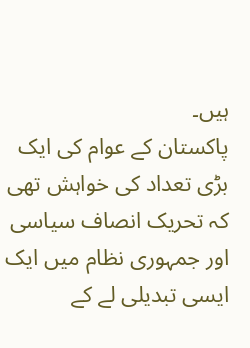ہیں۔
پاکستان کے عوام کی ایک بڑی تعداد کی خواہش تھی کہ تحریک انصاف سیاسی اور جمہوری نظام میں ایک ایسی تبدیلی لے کے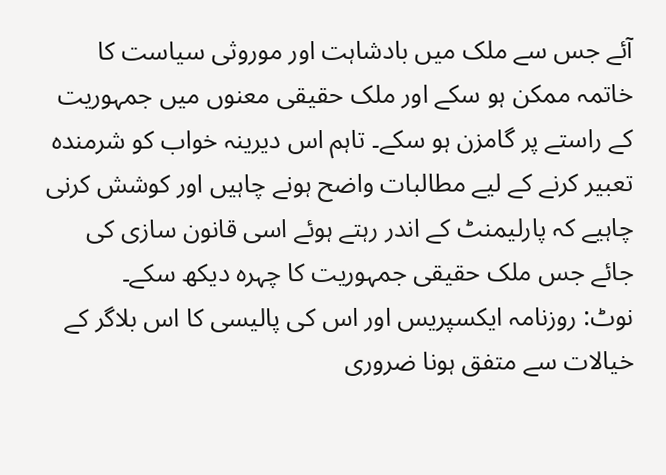آئے جس سے ملک میں بادشاہت اور موروثی سیاست کا خاتمہ ممکن ہو سکے اور ملک حقیقی معنوں میں جمہوریت کے راستے پر گامزن ہو سکے۔ تاہم اس دیرینہ خواب کو شرمندہ تعبیر کرنے کے لیے مطالبات واضح ہونے چاہیں اور کوشش کرنی چاہیے کہ پارلیمنٹ کے اندر رہتے ہوئے اسی قانون سازی کی جائے جس ملک حقیقی جمہوریت کا چہرہ دیکھ سکے۔
نوٹ: روزنامہ ایکسپریس اور اس کی پالیسی کا اس بلاگر کے خیالات سے متفق ہونا ضروری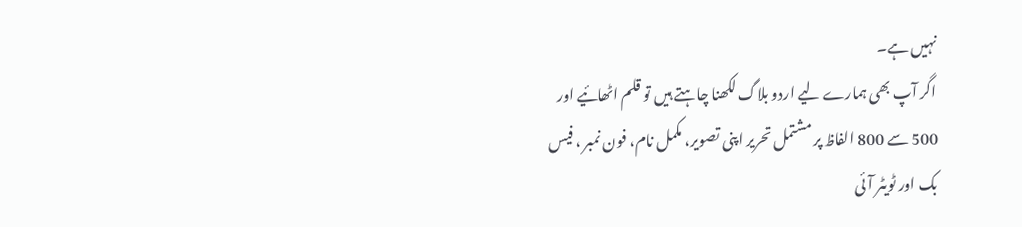نہیں ہے۔
اگر آپ بھی ہمارے لیے اردو بلاگ لکھنا چاہتے ہیں تو قلم اٹھائیے اور 500 سے 800 الفاظ پر مشتمل تحریر اپنی تصویر، مکمل نام، فون نمبر ، فیس بک اور ٹویٹر آئی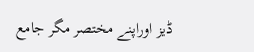ڈیز اوراپنے مختصر مگر جامع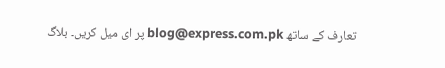تعارف کے ساتھ blog@express.com.pk پر ای میل کریں۔ بلاگ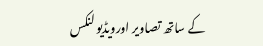کے ساتھ تصاویر اورویڈیو لنکس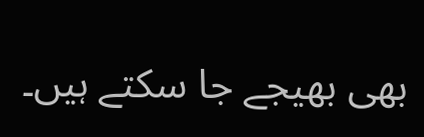بھی بھیجے جا سکتے ہیں۔